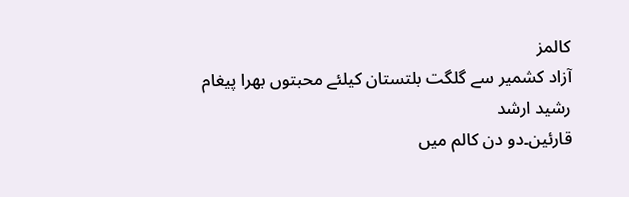کالمز
آزاد کشمیر سے گلگت بلتستان کیلئے محبتوں بھرا پیغام
رشید ارشد
قارئین۔دو دن کالم میں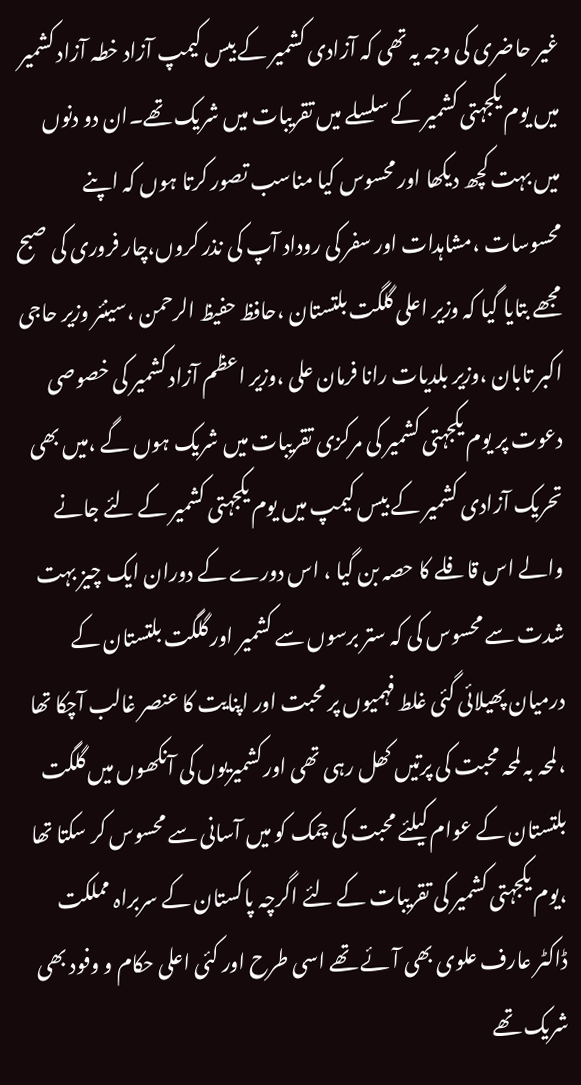غیر حاضری کی وجہ یہ تھی کہ آزادی کشمیر کے بیس کیمپ آزاد خطہ آزاد کشمیر میں یوم یکجہتی کشمیر کے سلسلے میں تقریبات میں شریک تھے۔ان دو دنوں میں بہت کچھ دیکھا اور محسوس کیا مناسب تصور کرتا ہوں کہ اپنے محسوسات ،مشاہدات اور سفر کی روداد آپ کی نذر کروں،چار فروری کی صبح مجھے بتایا گیا کہ وزیر اعلی گلگت بلتستان ،حافظ حفیظ الرحمن ،سینئر وزیر حاجی اکبر تابان ،وزیر بلدیات رانا فرمان علی ،وزیر اعظم آزاد کشمیر کی خصوصی دعوت پر یوم یکجہتی کشمیر کی مرکزی تقریبات میں شریک ہوں گے ،میں بھی تحریک آزادی کشمیر کے بیس کیمپ میں یوم یکجہتی کشمیر کے لئے جانے والے اس قافلے کا حصہ بن گیا ، اس دورے کے دوران ایک چیز بہت شدت سے محسوس کی کہ ستر برسوں سے کشمیر اور گلگت بلتستان کے درمیان پھیلائی گئی غلط فہمیوں پر محبت اور اپنایت کا عنصر غالب آچکا تھا ،لمحہ بہ لمحہ محبت کی پرتیں کھل رہی تھی اورکشمیریوں کی آنکھوں میں گلگت بلتستان کے عوام کیلئے محبت کی چمک کو میں آسانی سے محسوس کر سکتا تھا ،یوم یکجہتی کشمیر کی تقریبات کے لئے اگرچہ پاکستان کے سربراہ مملکت ڈاکٹر عارف علوی بھی آئے تھے اسی طرح اور کئی اعلی حکام و وفود بھی شریک تھے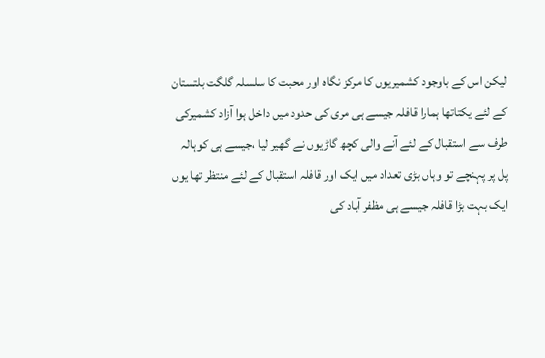لیکن اس کے باوجود کشمیریوں کا مرکز نگاہ اور محبت کا سلسلہ گلگت بلتستان کے لئے یکتاتھا ہمارا قافلہ جیسے ہی مری کی حدود میں داخل ہوا آزاد کشمیرکی طرف سے استقبال کے لئے آنے والی کچھ گاڑیوں نے گھیر لیا ،جیسے ہی کوہالہ پل پر پہنچے تو وہاں بڑی تعداد میں ایک اور قافلہ استقبال کے لئے منتظر تھا یوں ایک بہت بڑا قافلہ جیسے ہی مظفر آباد کی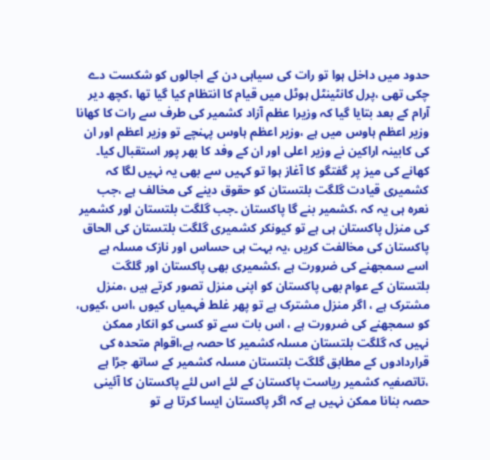حدود میں داخل ہوا تو رات کی سیاہی دن کے اجالوں کو شکست دے چکی تھی ،پرل کانٹینٹل ہوٹل میں قیام کا انتظام کیا گیا تھا ،کچھ دیر آرام کے بعد بتایا گیا کہ وزیرا عظم آزاد کشمیر کی طرف سے رات کا کھانا وزیر اعظم ہاوس میں ہے ،وزیر اعظم ہاوس پہنچے تو وزیر اعظم اور ان کی کابینہ اراکین نے وزیر اعلی اور ان کے وفد کا بھر پور استقبال کیا۔
کھانے کی میز پر گفتگو کا آغاز ہوا تو کہیں سے بھی یہ نہیں لگا کہ کشمیری قیادت گلگت بلتستان کو حقوق دینے کی مخالف ہے ،جب نعرہ ہی یہ کہ ،کشمیر بنے گا پاکستان ۔جب گلگت بلتستان اور کشمیر کی منزل پاکستان ہی ہے تو کیونکر کشمیری گلگت بلتستان کی الحاق پاکستان کی مخالفت کریں ،یہ بہت ہی حساس اور نازک مسلہ ہے اسے سمجھنے کی ضرورت ہے ،کشمیری بھی پاکستان اور گلگت بلتستان کے عوام بھی پاکستان کو اپنی منزل تصور کرتے ہیں ،منزل مشترک ہے ، اگر منزل مشترک ہے تو پھر غلط فہمیاں کیوں ،اس ،کیوں، کو سمجھنے کی ضرورت ہے ، اس بات سے تو کسی کو انکار ممکن نہیں کہ گلگت بلتستان مسلہ کشمیر کا حصہ ہے،اقوام متحدہ کی قراردادوں کے مطابق گلگت بلتستان مسلہ کشمیر کے ساتھ جڑا ہے ،تاتصفیہ کشمیر ریاست پاکستان کے لئے اس لئے پاکستان کا آئینی حصہ بنانا ممکن نہیں ہے کہ اگر پاکستان ایسا کرتا ہے تو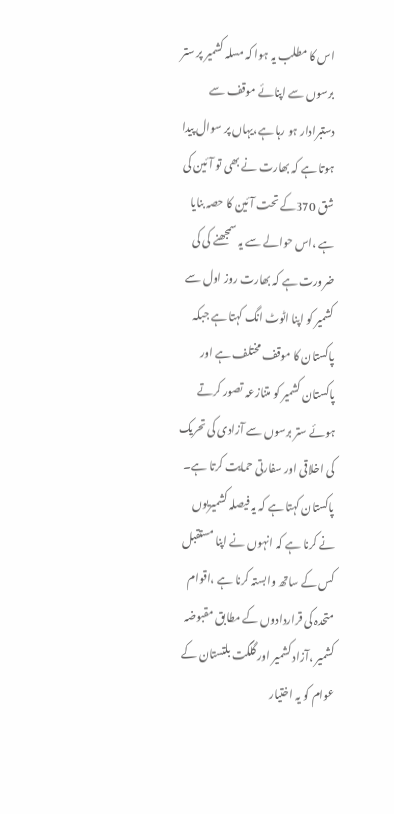اس کا مطلب یہ ہوا کہ مسلہ کشمیر پر ستر برسوں سے اپنائے موقف سے دستبرادار ہو رہا ہے،یہاں پر سوال پیدا ہوتا ہے کہ بھارت نے بھی تو آئین کی شق 370کے تحت آئین کا حصہ بنایا ہے ،اس حوالے سے یہ سمجھنے کی کی ضرورت ہے کہ بھارت روز اول سے کشمیر کو اپنا اٹوٹ انگ کہتا ہے جبکہ پاکستان کا موقف مختلف ہے اور پاکستان کشمیر کو متنازعہ تصور کرتے ہوئے ستر برسوں سے آزادی کی تحریک کی اخلاقی اور سفارتی حمایت کرتا ہے۔
پاکستان کہتا ہے کہ یہ فیصلہ کشمیریوں نے کرنا ہے کہ انہوں نے اپنا مستقبل کس کے ساتھ وابستہ کرنا ہے ،اقوام متحدہ کی قراردادوں کے مطابق مقبوضہ کشمیر ،آزاد کشمیر اور گلگت بلتستان کے عوام کو یہ اختیار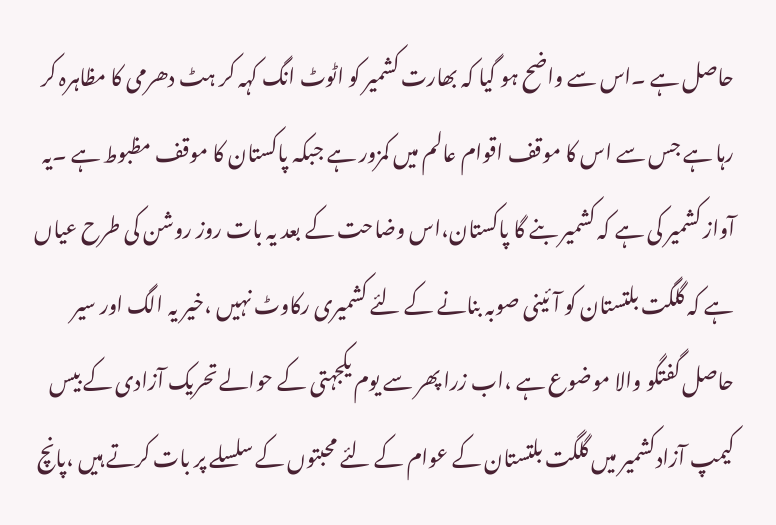حاصل ہے ۔اس سے واضح ہو گیا کہ بھارت کشمیر کو اٹوٹ انگ کہہ کر ہٹ دھرمی کا مظاہرہ کر رہا ہے جس سے اس کا موقف اقوام عالم میں کمزور ہے جبکہ پاکستان کا موقف مظبوط ہے ۔یہ آواز کشمیر کی ہے کہ کشمیر بنے گا پاکستان،اس وضاحت کے بعد یہ بات روز روشن کی طرح عیاں ہے کہ گلگت بلتستان کو آئینی صوبہ بنانے کے لئے کشمیری رکاوٹ نہیں ،خیر یہ الگ اور سیر حاصل گفتگو والا موضوع ہے ،اب زرا پھر سے یوم یکجہتی کے حوالے تحریک آزادی کے بیس کیمپ آزادکشمیر میں گلگت بلتستان کے عوام کے لئے محبتوں کے سلسلے پر بات کرتے ہیں ،پانچ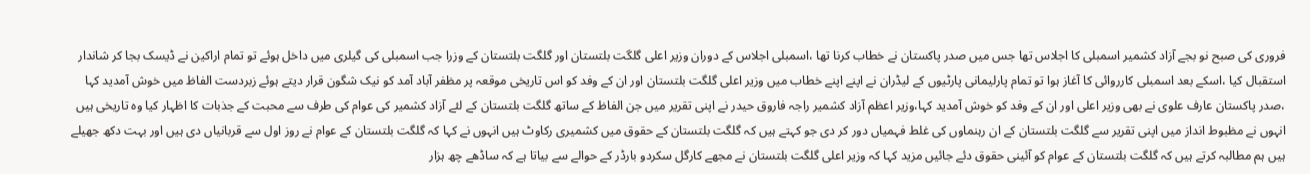فروری کی صبح نو بجے آزاد کشمیر اسمبلی کا اجلاس تھا جس میں صدر پاکستان نے خطاب کرنا تھا ،اسمبلی اجلاس کے دوران وزیر اعلی گلگت بلتستان اور گلگت بلتستان کے وزرا جب اسمبلی کی گیلری میں داخل ہوئے تو تمام اراکین نے ڈیسک بجا کر شاندار استقبال کیا ،اسکے بعد اسمبلی کارروائی کا آغاز ہوا تو تمام پارلیمانی پارٹیوں کے لیڈران نے اپنے اپنے خطاب میں وزیر اعلی گلگت بلتستان اور ان کے وفد کو اس تاریخی موقعہ پر مظفر آباد آمد کو نیک شگون قرار دیتے ہوئے زبردست الفاظ میں خوش آمدید کہا ،صدر پاکستان عارف علوی نے بھی وزیر اعلی اور ان کے وفد کو خوش آمدید کہا،وزیر اعظم آزاد کشمیر راجہ فاروق حیدر نے اپنی تقریر میں جن الفاظ کے ساتھ گلگت بلتستان کے لئے آزاد کشمیر کی عوام کی طرف سے محبت کے جذبات کا اظہار کیا وہ تاریخی ہیں انہوں نے مظبوط انداز میں اپنی تقریر سے گلگت بلتستان کے ان رہنماوں کی غلط فہمیاں دور کر دی جو کہتے ہیں کہ گلگت بلتستان کے حقوق میں کشمیری رکاوٹ ہیں انہوں نے کہا کہ گلگت بلتستان کے عوام نے روز اول سے قربانیاں دی ہیں اور بہت دکھ جھیلے ہیں ہم مطالبہ کرتے ہیں کہ گلگت بلتستان کے عوام کو آئینی حقوق دئے جائیں مزید کہا کہ وزیر اعلی گلگت بلتستان نے مجھے کارگل سکردو بارڈر کے حوالے سے بیاتا ہے کہ ساڈھے چھ ہزار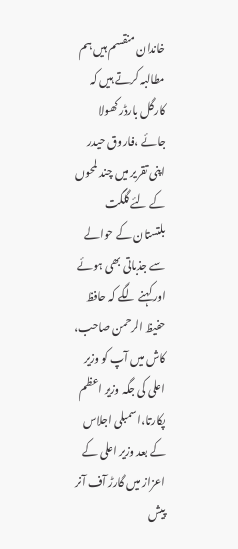خاندان منقسم ہیں ہم مطالبہ کرتے ہیں کہ کارگل بارڈر کھولا جائے ،فاروق حیدر اپنی تقریر میں چند لمحوں کے لئے گلگت بلتستان کے حوالے سے جذباتی بھی ہوئے اور کہنے لگے کہ حافظ حفیظ الرحمن صاحب، کاش میں آپ کو وزیر اعلی کی جگہ وزیر اعظم پکارتا،اسمبلی اجلاس کے بعد وزیر اعلی کے اعزاز میں گارڑ آف آنر پیش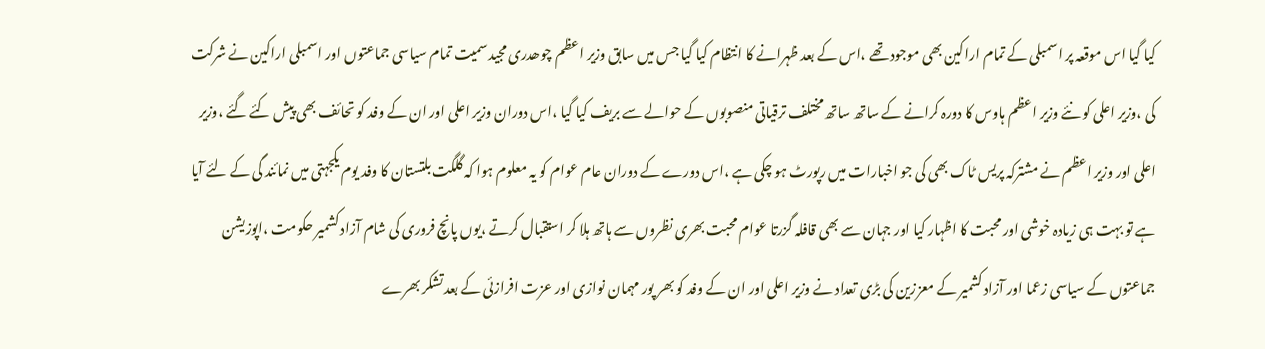کیا گیا اس موقعہ پر اسمبلی کے تمام اراکین بھی موجود تھے ،اس کے بعد ظہرانے کا انتظام کیا گیا جس میں سابق وزیر اعظم چوھدری مجید سمیت تمام سیاسی جماعتوں اور اسمبلی اراکین نے شرکت کی ،وزیر اعلی کو نئے وزیر اعظم ہاوس کا دورہ کرانے کے ساتھ ساتھ مختلف ترقیاتی منصوبوں کے حوالے سے بریف کیا گیا ،اس دوران وزیر اعلی اور ان کے وفد کو تحائف بھی پیش کئے گئے ،وزیر اعلی اور وزیر اعظم نے مشترکہ پریس ٹاک بھی کی جو اخبارات میں رپورٹ ہو چکی ہے ،اس دورے کے دوران عام عوام کو یہ معلوم ہوا کہ گلگت بلتستان کا وفد یوم یکجہتی میں نمائند گی کے لئے آیا ہے تو بہت ہی زیادہ خوشی اور محبت کا اظہار کیا اور جہان سے بھی قافلہ گزرتا عوام محبت بھری نظروں سے ہاتھ ہلا کر استقبال کرتے ،یوں پانچ فروری کی شام آزاد کشمیر حکومت ،اپوزیشن جماعتوں کے سیاسی زعما اور آزاد کشمیر کے معززین کی بڑی تعداد نے وزیر اعلی اور ان کے وفد کو بھر پور مہمان نوازی اور عزت افرازئی کے بعد تشکر بھرے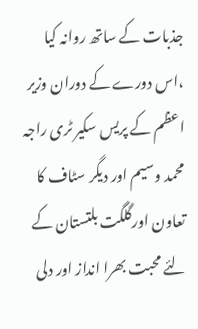جذبات کے ساتھ روانہ کیا
،اس دورے کے دوران وزیر اعظم کے پریس سکیر ٹری راجہ محمد وسیم اور دیگر سٹاف کا تعاون اورگلگت بلتستان کے لئے محبت بھرا انداز اور دلی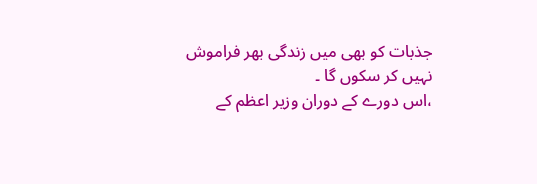جذبات کو بھی میں زندگی بھر فراموش نہیں کر سکوں گا ۔
،اس دورے کے دوران وزیر اعظم کے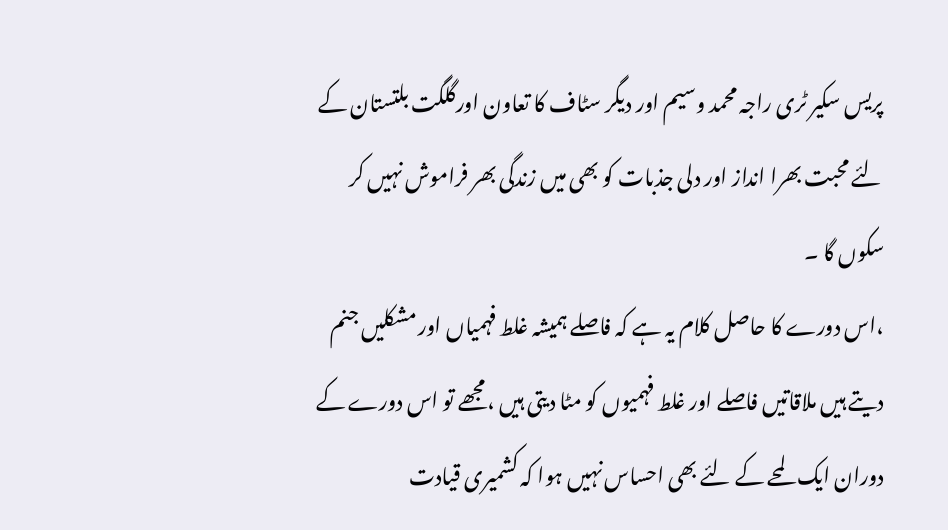پریس سکیر ٹری راجہ محمد وسیم اور دیگر سٹاف کا تعاون اورگلگت بلتستان کے لئے محبت بھرا انداز اور دلی جذبات کو بھی میں زندگی بھر فراموش نہیں کر سکوں گا ۔
،اس دورے کا حاصل کلام یہ ہے کہ فاصلے ہمیشہ غلط فہمیاں اور مشکلیں جنم دیتے ہیں ملاقاتیں فاصلے اور غلط فہمیوں کو مٹا دیتی ہیں ،مجھے تو اس دورے کے دوران ایک لمحے کے لئے بھی احساس نہیں ہوا کہ کشمیری قیادت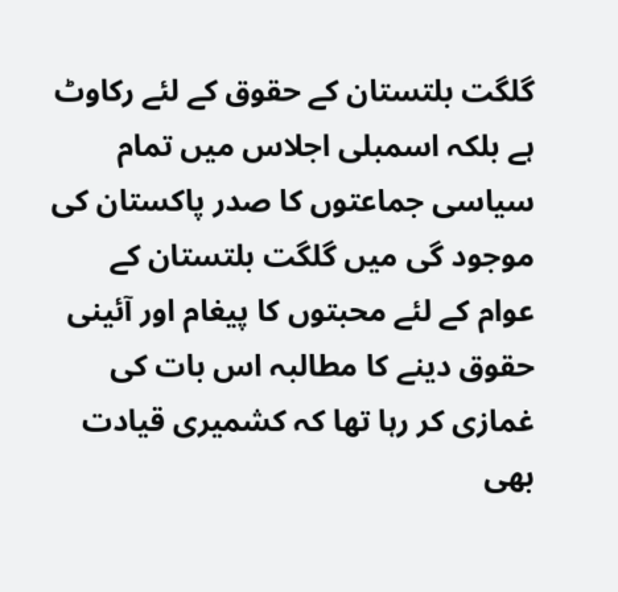گلگت بلتستان کے حقوق کے لئے رکاوٹ ہے بلکہ اسمبلی اجلاس میں تمام سیاسی جماعتوں کا صدر پاکستان کی موجود گی میں گلگت بلتستان کے عوام کے لئے محبتوں کا پیغام اور آئینی حقوق دینے کا مطالبہ اس بات کی غمازی کر رہا تھا کہ کشمیری قیادت بھی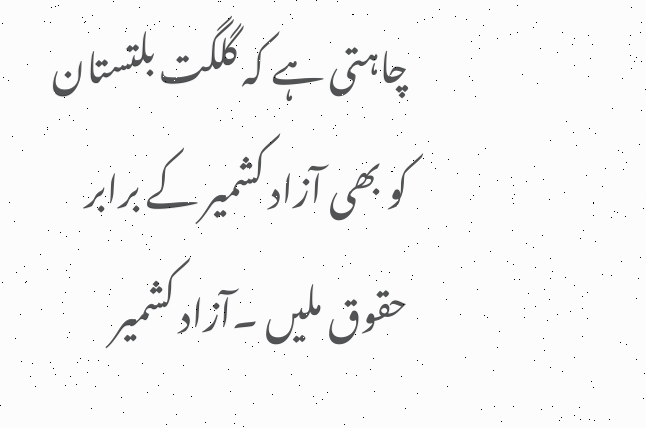چاہتی ہے کہ گلگت بلتستان کو بھی آزاد کشمیر کے برابر حقوق ملیں ۔آزاد کشمیر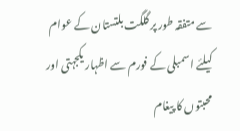سے متفقہ طور پر گلگت بلتستان کے عوام کیلئے اسمبلی کے فورم سے اظہار یکجہتی اور محبتوں کا پیغام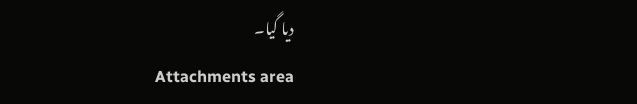دیا گیا۔
Attachments area